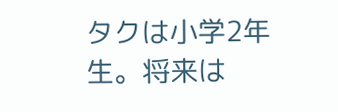タクは小学2年生。将来は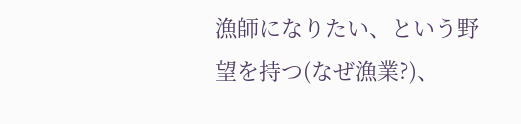漁師になりたい、という野望を持つ(なぜ漁業?)、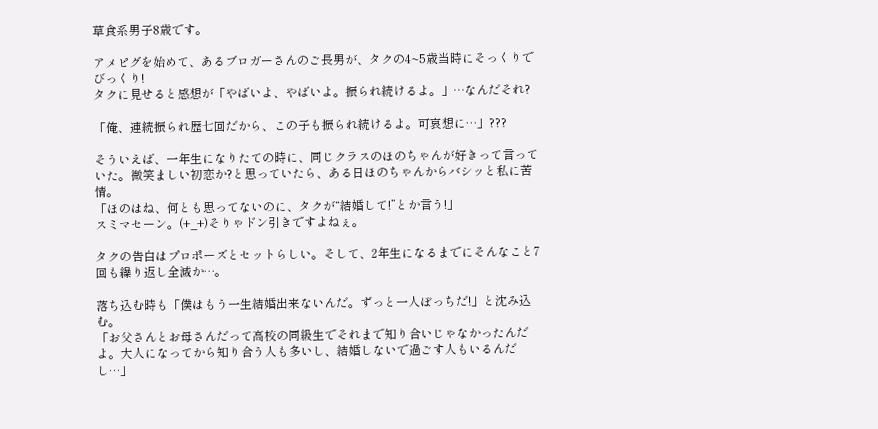草食系男子8歳です。

アメピグを始めて、あるブロガーさんのご長男が、タクの4~5歳当時にそっくりでびっくり!
タクに見せると感想が「やばいよ、やばいよ。振られ続けるよ。」…なんだそれ?

「俺、連続振られ歴七回だから、この子も振られ続けるよ。可哀想に…」???

そういえば、一年生になりたての時に、同じクラスのほのちゃんが好きって言っていた。微笑ましい初恋か?と思っていたら、ある日ほのちゃんからバシッと私に苦情。
「ほのはね、何とも思ってないのに、タクが“結婚して!”とか言う!」
スミマセーン。(+_+)そりゃドン引きですよねぇ。

タクの告白はプロポーズとセットらしい。そして、2年生になるまでにそんなこと7回も繰り返し全滅か…。

落ち込む時も「僕はもう一生結婚出来ないんだ。ずっと一人ぼっちだ!」と沈み込む。
「お父さんとお母さんだって高校の同級生でそれまで知り合いじゃなかったんだよ。大人になってから知り合う人も多いし、結婚しないで過ごす人もいるんだし…」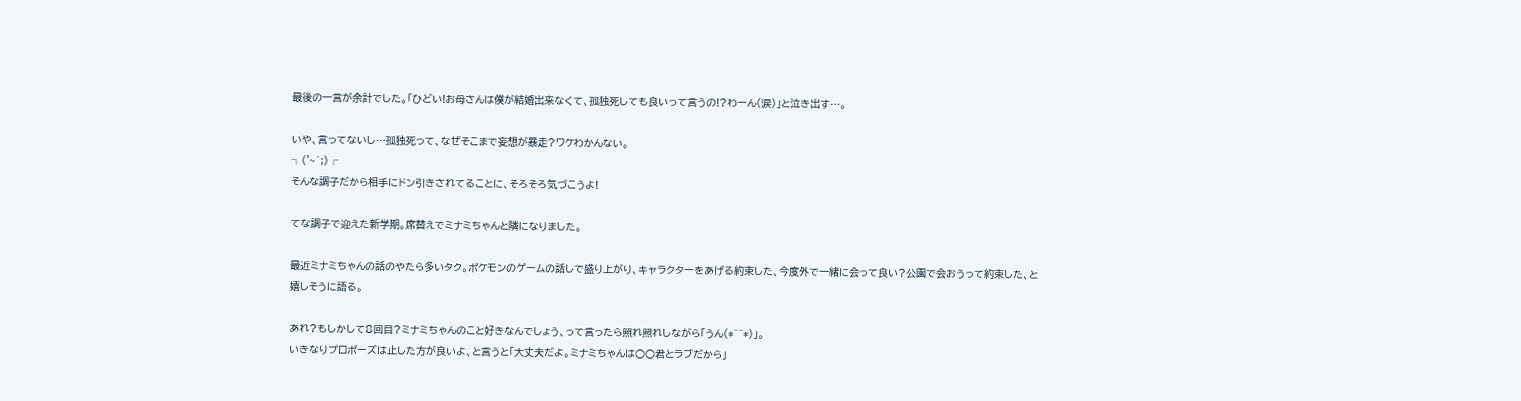最後の一言が余計でした。「ひどい!お母さんは僕が結婚出来なくて、孤独死しても良いって言うの!?わーん(涙)」と泣き出す…。

いや、言ってないし…孤独死って、なぜそこまで妄想が暴走?ワケわかんない。
┐('~`;)┌
そんな調子だから相手にドン引きされてることに、そろそろ気づこうよ!

てな調子で迎えた新学期。席替えでミナミちゃんと隣になりました。

最近ミナミちゃんの話のやたら多いタク。ポケモンのゲームの話しで盛り上がり、キャラクターをあげる約束した、今度外で一緒に会って良い?公園で会おうって約束した、と
嬉しそうに語る。

あれ?もしかして8回目?ミナミちゃんのこと好きなんでしょう、って言ったら照れ照れしながら「うん(*^^*)」。
いきなりプロポーズは止した方が良いよ、と言うと「大丈夫だよ。ミナミちゃんは○○君とラブだから」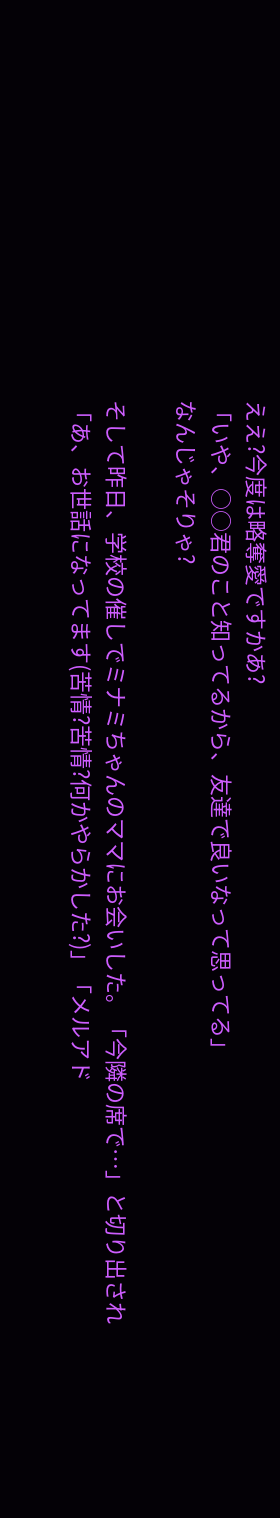ええ?今度は略奪愛ですかあ?
「いや、○○君のこと知ってるから、友達で良いなって思ってる」
なんじゃそりゃ?

そして昨日、学校の催しでミナミちゃんのママにお会いした。「今隣の席で…」と切り出され「あ、お世話になってます(苦情?苦情?何かやらかした?)」「メルアド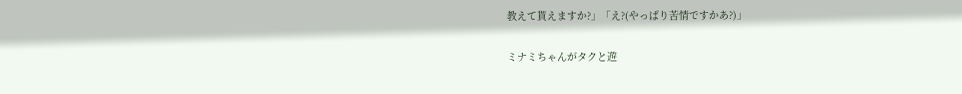教えて貰えますか?」「え?(やっぱり苦情ですかあ?)」

ミナミちゃんがタクと遊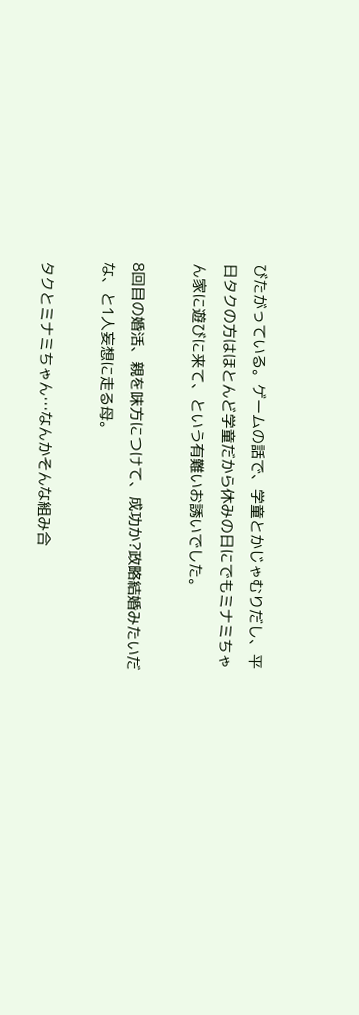びたがっている。ゲームの話で、学童とかじゃむりだし、平日タクの方はほとんど学童だから休みの日にでもミナミちゃん家に遊びに来て、という有難いお誘いでした。

8回目の婚活、親を味方につけて、成功か?政略結婚みたいだな、と1人妄想に走る母。

タクとミナミちゃん…なんかそんな組み合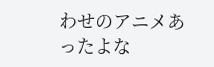わせのアニメあったよな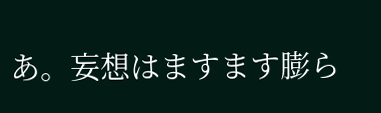あ。妄想はますます膨ら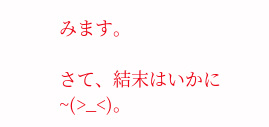みます。

さて、結末はいかに~(>_<)。